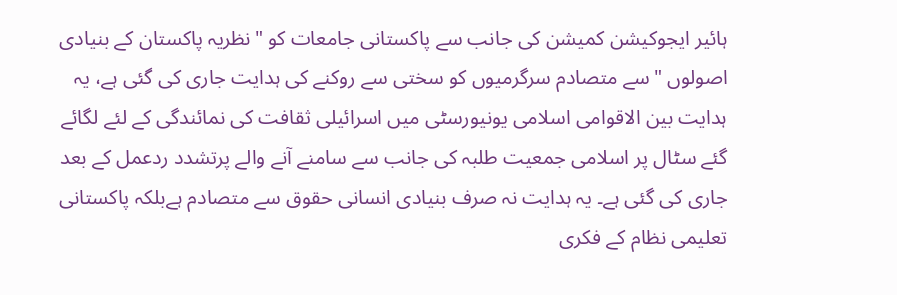ہائیر ایجوکیشن کمیشن کی جانب سے پاکستانی جامعات کو "نظریہ پاکستان کے بنیادی اصولوں "سے متصادم سرگرمیوں کو سختی سے روکنے کی ہدایت جاری کی گئی ہے، یہ ہدایت بین الاقوامی اسلامی یونیورسٹی میں اسرائیلی ثقافت کی نمائندگی کے لئے لگائے گئے سٹال پر اسلامی جمعیت طلبہ کی جانب سے سامنے آنے والے پرتشدد ردعمل کے بعد جاری کی گئی ہے۔ یہ ہدایت نہ صرف بنیادی انسانی حقوق سے متصادم ہےبلکہ پاکستانی تعلیمی نظام کے فکری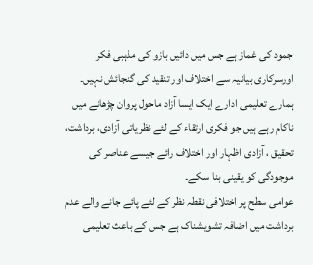جمود کی غماز ہے جس میں دائیں بازو کی مذہبی فکر اورسرکاری بیانیہ سے اختلاف اور تنقید کی گنجائش نہیں۔
ہمارے تعلیمی ادارے ایک ایسا آزاد ماحول پروان چڑھانے میں ناکام رہے ہیں جو فکری ارتقاء کے لئے نظریاتی آزادی، برداشت، تحقیق ، آزادی اظہار اور اختلاف رائے جیسے عناصر کی موجودگی کو یقینی بنا سکے۔
عوامی سطح پر اختلافی نقطہ نظر کے لئے پائے جانے والے عدم برداشت میں اضافہ تشویشناک ہے جس کے باعث تعلیمی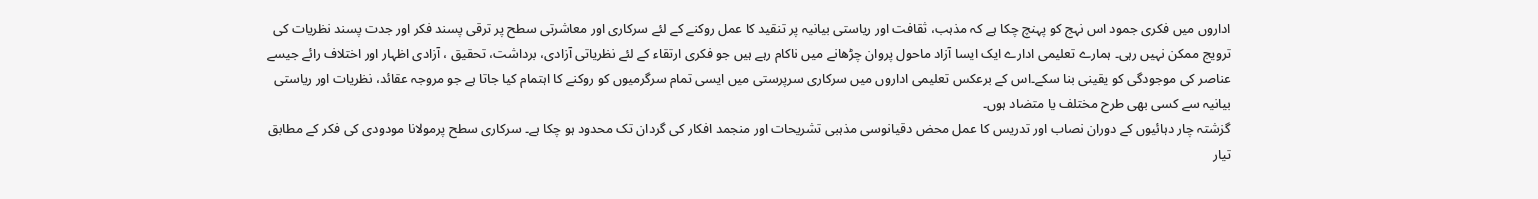اداروں میں فکری جمود اس نہج کو پہنچ چکا ہے کہ مذہب، ثقافت اور ریاستی بیانیہ پر تنقید کا عمل روکنے کے لئے سرکاری اور معاشرتی سطح پر ترقی پسند فکر اور جدت پسند نظریات کی ترویج ممکن نہیں رہی۔ ہمارے تعلیمی ادارے ایک ایسا آزاد ماحول پروان چڑھانے میں ناکام رہے ہیں جو فکری ارتقاء کے لئے نظریاتی آزادی، برداشت، تحقیق ، آزادی اظہار اور اختلاف رائے جیسے عناصر کی موجودگی کو یقینی بنا سکے۔اس کے برعکس تعلیمی اداروں میں سرکاری سرپرستی میں ایسی تمام سرگرمیوں کو روکنے کا اہتمام کیا جاتا ہے جو مروجہ عقائد، نظریات اور ریاستی بیانیہ سے کسی بھی طرح مختلف یا متضاد ہوں۔
گزشتہ چار دہائیوں کے دوران نصاب اور تدریس کا عمل محض دقیانوسی مذہبی تشریحات اور منجمد افکار کی گردان تک محدود ہو چکا ہے۔ سرکاری سطح پرمولانا مودودی کی فکر کے مطابق تیار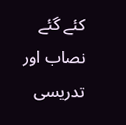کئے گئے نصاب اور تدریسی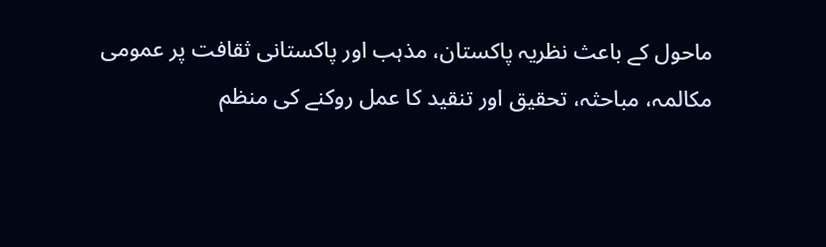ماحول کے باعث نظریہ پاکستان، مذہب اور پاکستانی ثقافت پر عمومی مکالمہ، مباحثہ، تحقیق اور تنقید کا عمل روکنے کی منظم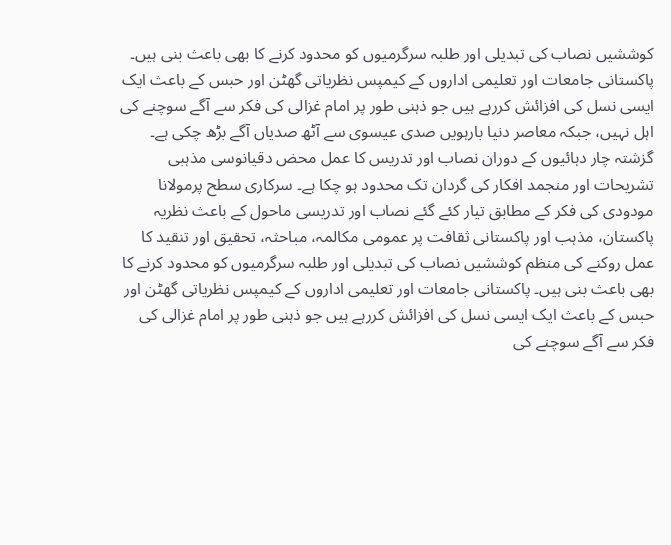کوششیں نصاب کی تبدیلی اور طلبہ سرگرمیوں کو محدود کرنے کا بھی باعث بنی ہیں۔ پاکستانی جامعات اور تعلیمی اداروں کے کیمپس نظریاتی گھٹن اور حبس کے باعث ایک ایسی نسل کی افزائش کررہے ہیں جو ذہنی طور پر امام غزالی کی فکر سے آگے سوچنے کی اہل نہیں، جبکہ معاصر دنیا بارہویں صدی عیسوی سے آٹھ صدیاں آگے بڑھ چکی ہے۔
گزشتہ چار دہائیوں کے دوران نصاب اور تدریس کا عمل محض دقیانوسی مذہبی تشریحات اور منجمد افکار کی گردان تک محدود ہو چکا ہے۔ سرکاری سطح پرمولانا مودودی کی فکر کے مطابق تیار کئے گئے نصاب اور تدریسی ماحول کے باعث نظریہ پاکستان، مذہب اور پاکستانی ثقافت پر عمومی مکالمہ، مباحثہ، تحقیق اور تنقید کا عمل روکنے کی منظم کوششیں نصاب کی تبدیلی اور طلبہ سرگرمیوں کو محدود کرنے کا بھی باعث بنی ہیں۔ پاکستانی جامعات اور تعلیمی اداروں کے کیمپس نظریاتی گھٹن اور حبس کے باعث ایک ایسی نسل کی افزائش کررہے ہیں جو ذہنی طور پر امام غزالی کی فکر سے آگے سوچنے کی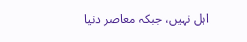اہل نہیں، جبکہ معاصر دنیا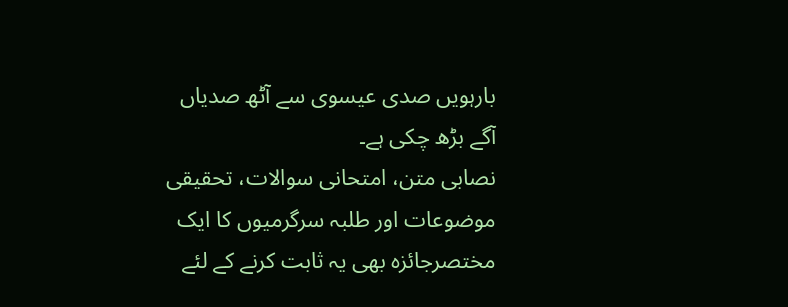بارہویں صدی عیسوی سے آٹھ صدیاں آگے بڑھ چکی ہے۔
نصابی متن، امتحانی سوالات، تحقیقی موضوعات اور طلبہ سرگرمیوں کا ایک مختصرجائزہ بھی یہ ثابت کرنے کے لئے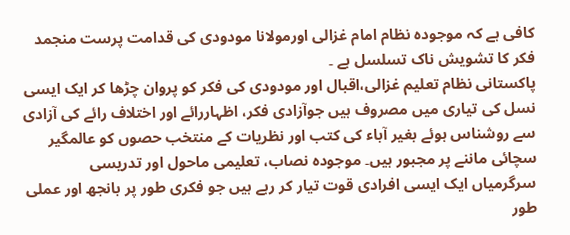کافی ہے کہ موجودہ نظام امام غزالی اورمولانا مودودی کی قدامت پرست منجمد فکر کا تشویش ناک تسلسل ہے ۔
پاکستانی نظام تعلیم غزالی،اقبال اور مودودی کی فکر کو پروان چڑھا کر ایک ایسی نسل کی تیاری میں مصروف ہیں جوآزادی فکر، اظہاررائے اور اختلاف رائے کی آزادی سے روشناس ہوئے بغیر آباء کی کتب اور نظریات کے منتخب حصوں کو عالمگیر سچائی ماننے پر مجبور ہیں۔ موجودہ نصاب، تعلیمی ماحول اور تدریسی سرگرمیاں ایک ایسی افرادی قوت تیار کر رہے ہیں جو فکری طور پر بانجھ اور عملی طور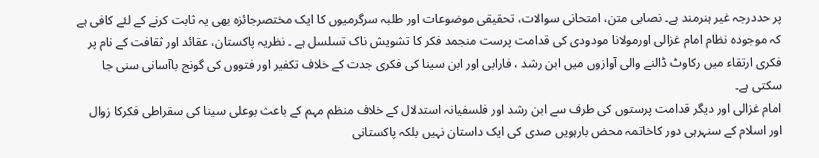پر حددرجہ غیر ہنرمند ہے۔ نصابی متن، امتحانی سوالات، تحقیقی موضوعات اور طلبہ سرگرمیوں کا ایک مختصرجائزہ بھی یہ ثابت کرنے کے لئے کافی ہے کہ موجودہ نظام امام غزالی اورمولانا مودودی کی قدامت پرست منجمد فکر کا تشویش ناک تسلسل ہے ۔ نظریہ پاکستان، عقائد اور ثقافت کے نام پر فکری ارتقاء میں رکاوٹ ڈالنے والی آوازوں میں ابن رشد ، فارابی اور ابن سینا کی فکری جدت کے خلاف تکفیر اور فتووں کی گونج باآسانی سنی جا سکتی ہے۔
امام غزالی اور دیگر قدامت پرستوں کی طرف سے ابن رشد اور فلسفیانہ استدلال کے خلاف منظم مہم کے باعث بوعلی سینا کی سقراطی فکرکا زوال اور اسلام کے سنہرہی دور کاخاتمہ محض بارہویں صدی کی ایک داستان نہیں بلکہ پاکستانی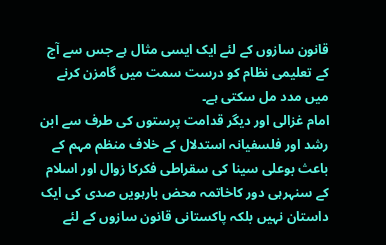قانون سازوں کے لئے ایک ایسی مثال ہے جس سے آج کے تعلیمی نظام کو درست سمت میں گامزن کرنے میں مدد مل سکتی ہے۔
امام غزالی اور دیگر قدامت پرستوں کی طرف سے ابن رشد اور فلسفیانہ استدلال کے خلاف منظم مہم کے باعث بوعلی سینا کی سقراطی فکرکا زوال اور اسلام کے سنہرہی دور کاخاتمہ محض بارہویں صدی کی ایک داستان نہیں بلکہ پاکستانی قانون سازوں کے لئے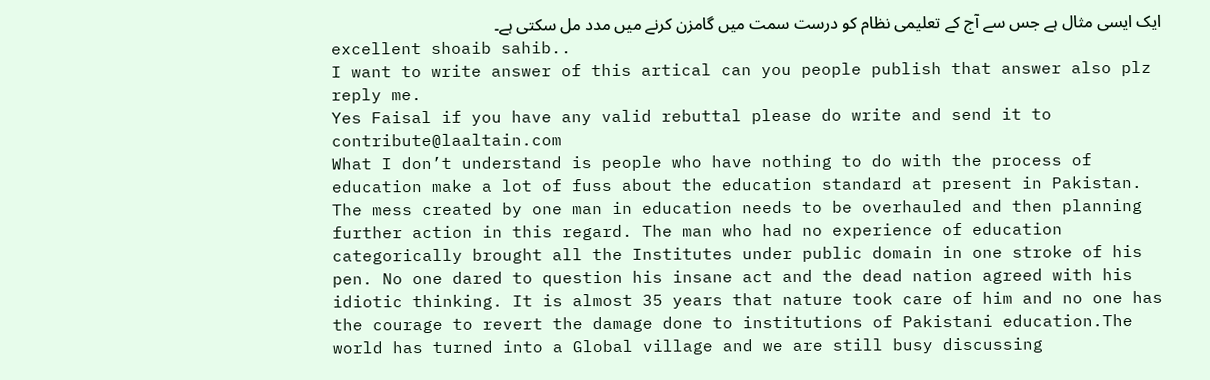ایک ایسی مثال ہے جس سے آج کے تعلیمی نظام کو درست سمت میں گامزن کرنے میں مدد مل سکتی ہے۔
excellent shoaib sahib..
I want to write answer of this artical can you people publish that answer also plz reply me.
Yes Faisal if you have any valid rebuttal please do write and send it to contribute@laaltain.com
What I don’t understand is people who have nothing to do with the process of education make a lot of fuss about the education standard at present in Pakistan. The mess created by one man in education needs to be overhauled and then planning further action in this regard. The man who had no experience of education categorically brought all the Institutes under public domain in one stroke of his pen. No one dared to question his insane act and the dead nation agreed with his idiotic thinking. It is almost 35 years that nature took care of him and no one has the courage to revert the damage done to institutions of Pakistani education.The world has turned into a Global village and we are still busy discussing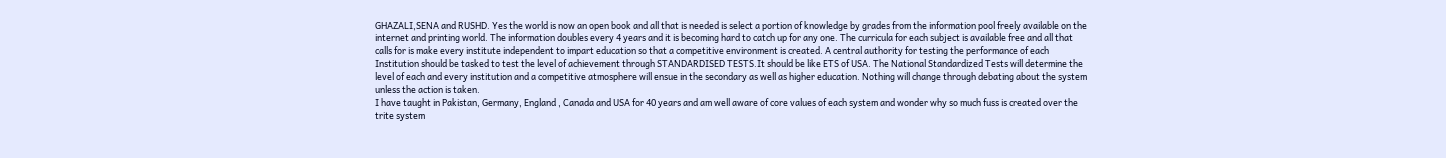GHAZALI,SENA and RUSHD. Yes the world is now an open book and all that is needed is select a portion of knowledge by grades from the information pool freely available on the internet and printing world. The information doubles every 4 years and it is becoming hard to catch up for any one. The curricula for each subject is available free and all that calls for is make every institute independent to impart education so that a competitive environment is created. A central authority for testing the performance of each Institution should be tasked to test the level of achievement through STANDARDISED TESTS.It should be like ETS of USA. The National Standardized Tests will determine the level of each and every institution and a competitive atmosphere will ensue in the secondary as well as higher education. Nothing will change through debating about the system unless the action is taken.
I have taught in Pakistan, Germany, England , Canada and USA for 40 years and am well aware of core values of each system and wonder why so much fuss is created over the trite system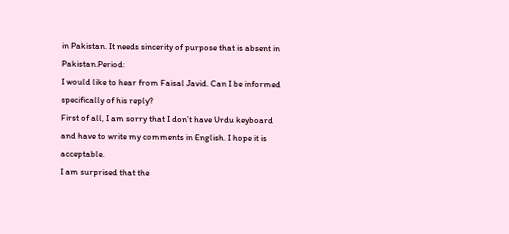in Pakistan. It needs sincerity of purpose that is absent in Pakistan.Period:
I would like to hear from Faisal Javid. Can I be informed specifically of his reply?
First of all, I am sorry that I don’t have Urdu keyboard and have to write my comments in English. I hope it is acceptable.
I am surprised that the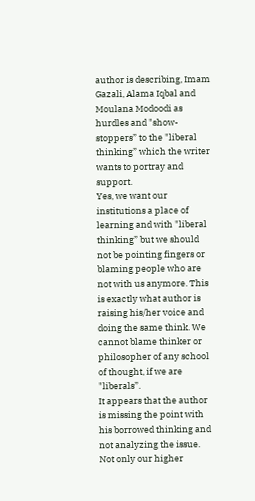author is describing, Imam Gazali, Alama Iqbal and Moulana Modoodi as hurdles and "show-stoppers” to the "liberal thinking” which the writer wants to portray and support.
Yes, we want our institutions a place of learning and with "liberal thinking” but we should not be pointing fingers or blaming people who are not with us anymore. This is exactly what author is raising his/her voice and doing the same think. We cannot blame thinker or philosopher of any school of thought, if we are "liberals”.
It appears that the author is missing the point with his borrowed thinking and not analyzing the issue.
Not only our higher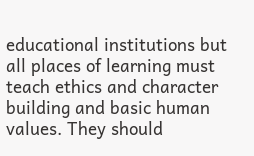educational institutions but all places of learning must teach ethics and character building and basic human values. They should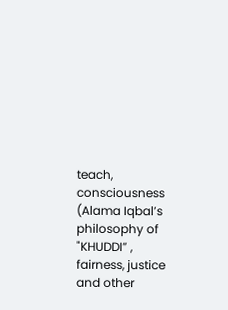teach, consciousness (Alama Iqbal’s philosophy of "KHUDDI” , fairness, justice and other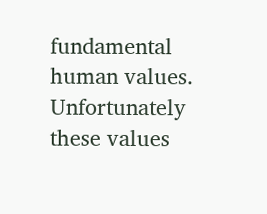fundamental human values. Unfortunately these values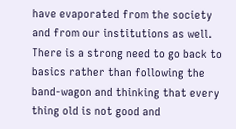have evaporated from the society and from our institutions as well.
There is a strong need to go back to basics rather than following the band-wagon and thinking that every thing old is not good and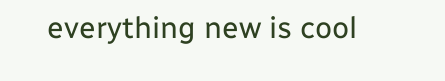everything new is cool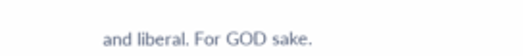and liberal. For GOD sake.